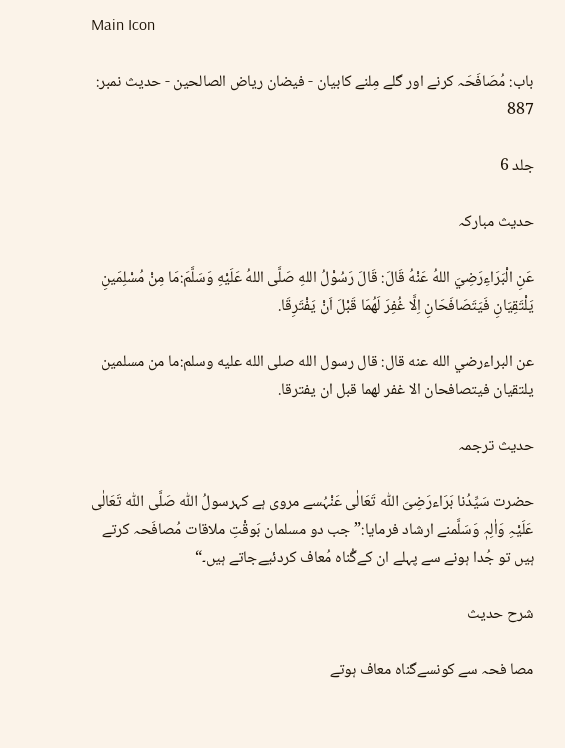Main Icon

باب: مُصَافَحَہ کرنے اور گلے مِلنے کابیان - فیضان ریاض الصالحین - حدیث نمبر: 887

جلد 6

حدیث مبارکہ

عَنِ الْبَرَاءِرَضِيَ اللهُ عَنْهُ قَالَ: قَالَ رَسُوْلُ اللهِ صَلَّى اللهُ عَلَيْهِ وَسَلَّمَ:مَا مِنْ مُسْلِمَينِ يَلْتَقِيَانِ فَيَتَصَافَحَانِ اِلَّا غُفِرَ لَهُمَا قَبْلَ اَنْ يَفْتَرِقَا.

عن البراءرضي الله عنه قال: قال رسول الله صلى الله عليه وسلم:ما من مسلمين يلتقيان فيتصافحان الا غفر لهما قبل ان يفترقا.

حدیث ترجمہ

حضرت سَیِّدُنا بَرَاءرَضِیَ اللّٰہ تَعَالٰی عَنْہُسے مروی ہے کہرسولُ اللّٰہ صَلَّی اللّٰہ تَعَالٰی عَلَیْہِ وَاٰلِہٖ وَسَلَّمنے ارشاد فرمایا:”جب دو مسلمان بَوقْتِ ملاقات مُصافَحہ کرتے ہیں تو جُدا ہونے سے پہلے ان کےگُناہ مُعاف کردئیےجاتے ہیں۔“

شرح حدیث

مصا فحہ سے کونسےگناہ معاف ہوتے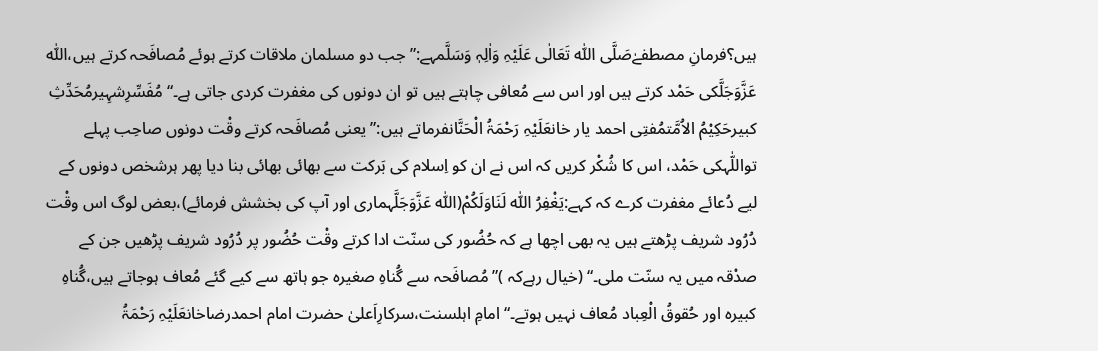ہیں؟فرمانِ مصطفےٰصَلَّی اللّٰہ تَعَالٰی عَلَیْہِ وَاٰلِہٖ وَسَلَّمہے:”جب دو مسلمان ملاقات کرتے ہوئے مُصافَحہ کرتے ہيں،اللّٰہ عَزَّوَجَلَّکی حَمْد کرتے ہيں اور اس سے مُعافی چاہتے ہیں تو ان دونوں کی مغفرت کردی جاتی ہے۔“مُفَسِّرِشہِیرمُحَدِّثِ کبیرحَکِیْمُ الاُمَّتمُفتِی احمد یار خانعَلَیْہِ رَحْمَۃُ الْحَنَّانفرماتے ہیں:”یعنی مُصافَحہ کرتے وقْت دونوں صاحِب پہلے تواللّٰہکی حَمْد، اس کا شُکْر کریں کہ اس نے ان کو اِسلام کی بَرکت سے بھائی بھائی بنا دیا پھر ہرشخص دونوں کے لیے دُعائے مغفرت کرے کہ کہے:یَغْفِرُ اللّٰہ لَنَاوَلَکُمْ(اللّٰہ عَزَّوَجَلَّہماری اور آپ کی بخشش فرمائے)،بعض لوگ اس وقْت دُرُود شریف پڑھتے ہیں یہ بھی اچھا ہے کہ حُضُور کی سنّت ادا کرتے وقْت حُضُور پر دُرُود شریف پڑھیں جن کے صدْقہ میں یہ سنّت ملی۔“ (خیال رہےکہ )”مُصافَحہ سے گُناہِ صغیرہ جو ہاتھ سے کیے گئے مُعاف ہوجاتے ہیں،گُناہِ کبیرہ اور حُقوقُ الْعِباد مُعاف نہیں ہوتے۔“امامِ اہلسنت،سرکارِاَعلیٰ حضرت امام احمدرضاخانعَلَیْہِ رَحْمَۃُ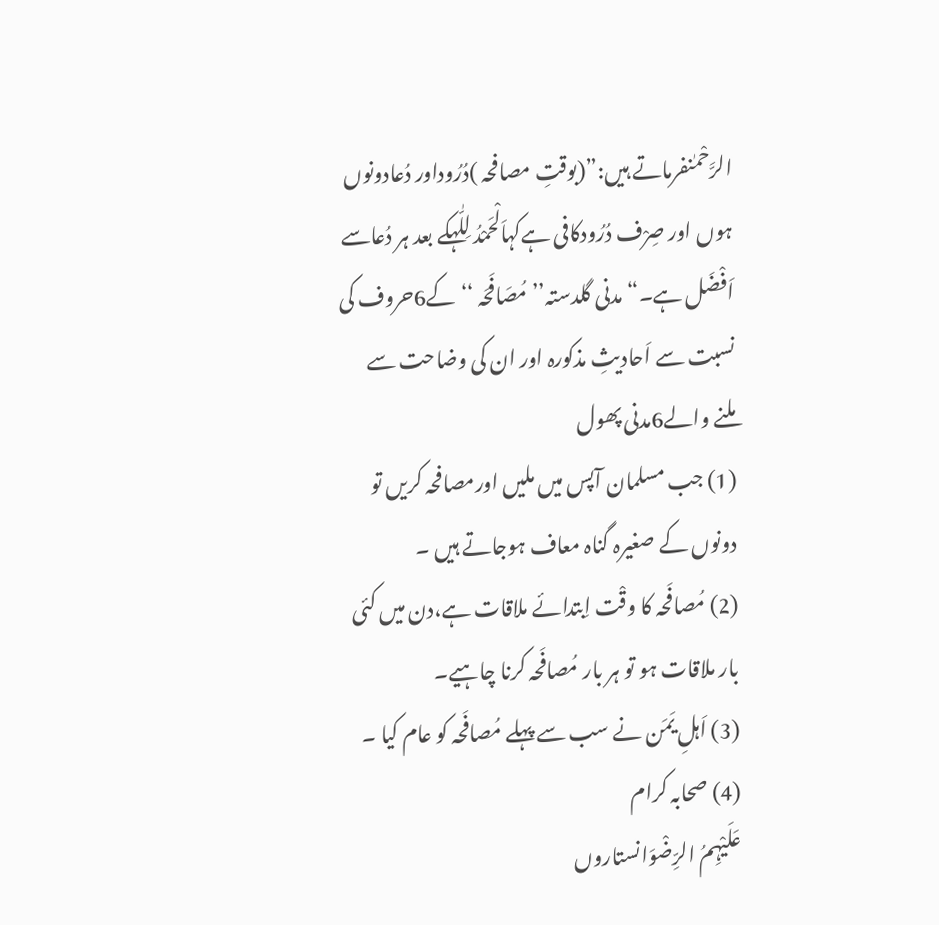الرَّحْمٰنفرماتے ہیں:”(بوقتِ مصافحہ )دُرُوداور دُعادونوں ہوں اور صِرْف دُرُودکافی ہےکہاَلْحَمْدُ لِلّٰہکے بعد ہر دُعاسے اَفْضَل ہے۔“مدنی گلدستہ’’مُصَافَحَہ ‘‘کے6حروف کی نسبت سے اَحادیثِ مذکورہ اور ان کی وضاحت سے ملنے والے6مدنی پھول
(1) جب مسلمان آپس میں ملیں اورمصافحہ کریں تو دونوں کے صغیرہ گناہ معاف ہوجاتے ہیں ۔
(2) مُصافَحہ کا وقْت اِبتدائے ملاقات ہے،دن میں کئی بار ملاقات ہو تو ہر بار مُصافَحہ کرنا چاہیے۔
(3) اَہلِ یَمَن نے سب سے پہلے مُصافَحہ کو عام کیا ۔
(4) صحابہ کرام
عَلَیْہِمُ الرِّضْوَانستاروں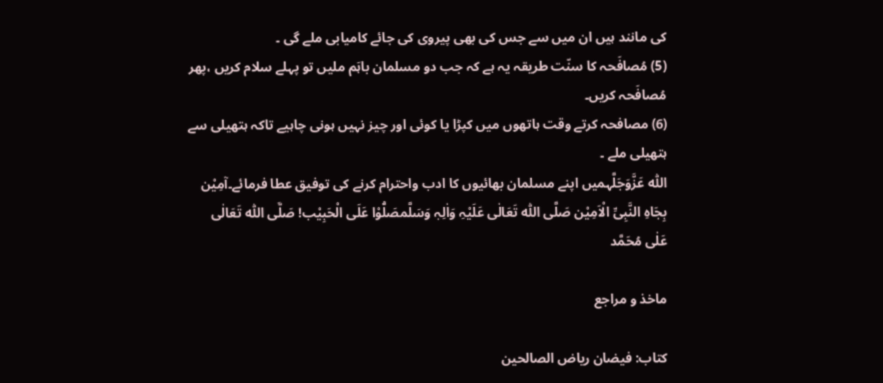کی مانند ہیں ان میں سے جس کی بھی پیروی کی جائے کامیابی ملے گی ۔
(5) مُصافَحہ کا سنّت طریقہ یہ ہے کہ جب دو مسلمان باہَم ملیں تو پہلے سلام کریں ،پھر مُصافَحہ کریں۔
(6) مصافحہ کرتے وقت ہاتھوں میں کپڑا یا کوئی اور چیز نہیں ہونی چاہیے تاکہ ہتھیلی سے ہتھیلی ملے ۔
اللّٰہ عَزَّوَجَلَّہمیں اپنے مسلمان بھائیوں کا ادب واحترام کرنے کی توفیق عطا فرمائے۔آمِیْن بِجَاہِ النَّبِیِّ الْاَمِیْن صَلَّی اللّٰہ تَعَالٰی عَلَیْہِ وَاٰلِہٖ وَسَلَّمصَلُّوْا عَلَی الْحَبِیْب! صَلَّی اللّٰہ تَعَالٰی عَلٰی مُحَمَّد

ماخذ و مراجع

کتاب: فیضان ریاض الصالحین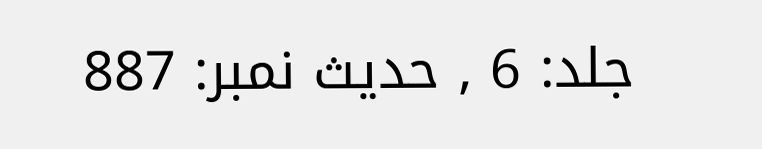جلد: 6 , حدیث نمبر: 887